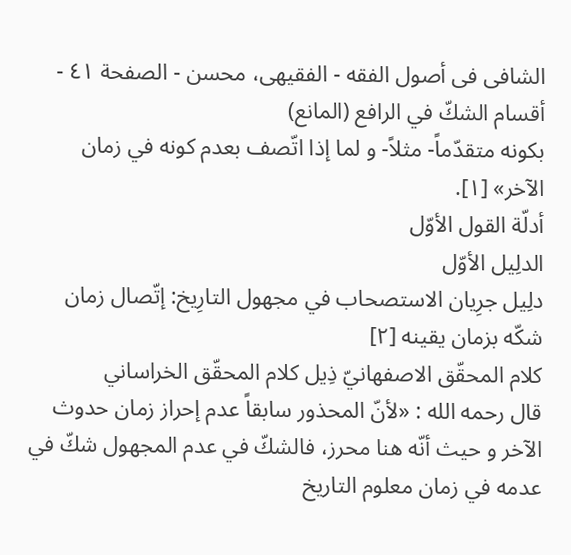الشافی فی أصول الفقه - الفقیهی، محسن - الصفحة ٤١ - أقسام الشكّ في الرافع (المانع)
بكونه متقدّماً- مثلاً- و لما إذا اتّصف بعدم كونه في زمان الآخر» [١].
أدلّة القول الأوّل
الدلِیل الأوّل
دلِیل جرِیان الاستصحاب في مجهول التارِیخ: إتّصال زمان شكّه بزمان يقينه [٢]
کلام المحقّق الاصفهانيّ ذِیل کلام المحقّق الخراساني
قال رحمه الله : «لأنّ المحذور سابقاً عدم إحراز زمان حدوث الآخر و حيث أنّه هنا محرز، فالشكّ في عدم المجهول شكّ في عدمه في زمان معلوم التاريخ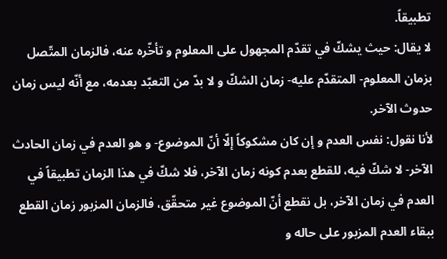تطبيقاً.
لا يقال: حيث يشكّ في تقدّم المجهول على المعلوم و تأخّره عنه، فالزمان المتّصل بزمان المعلوم- المتقدّم عليه- زمان الشكّ و لا بدّ من التعبّد بعدمه، مع أنّه ليس زمان حدوث الآخر.
لأنا نقول: نفس العدم و إن كان مشكوكاً إلّا أنّ الموضوع- و هو العدم في زمان الحادث الآخر- لا شكّ فيه، للقطع بعدم كونه زمان الآخر، فلا شكّ في هذا الزمان تطبيقاً في العدم في زمان الآخر، بل نقطع أنّ الموضوع غير متحقّق، فالزمان المزبور زمان القطع ببقاء العدم المزبور على حاله و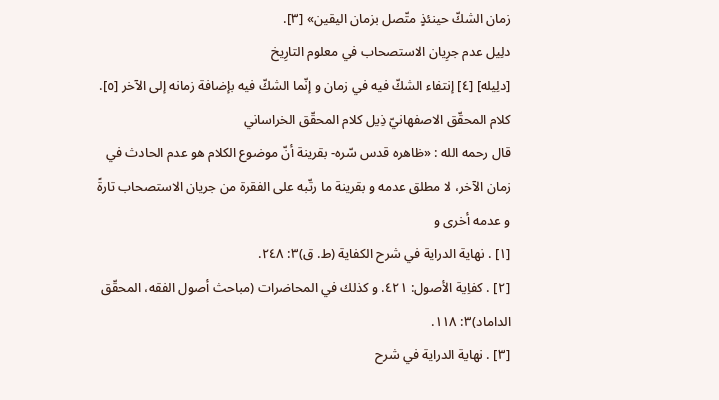زمان الشكّ حينئذٍ متّصل بزمان اليقين» [٣].
دلِیل عدم جرِیان الاستصحاب في معلوم التارِیخ
[دلِیله] [٤] إنتفاء الشكّ فيه في زمان و إنّما الشكّ فيه بإضافة زمانه إلى الآخر [٥].
کلام المحقّق الاصفهانيّ ذِیل کلام المحقّق الخراساني
قال رحمه الله : «ظاهره قدس سّره- بقرينة أنّ موضوع الكلام هو عدم الحادث في زمان الآخر، لا مطلق عدمه و بقرينة ما رتّبه على الفقرة من جريان الاستصحاب تارةً و عدمه أخرى و
[١] . نهاية الدراية في شرح الكفاية (ط. ق)٣: ٢٤٨.
[٢] . کفاِیة الأصول: ٤٢١. و کذلك في المحاضرات (مباحث أصول الفقه، المحقّق الداماد)٣: ١١٨.
[٣] . نهاية الدراية في شرح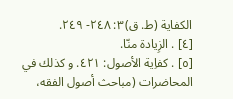الكفاية (ط. ق)٣: ٢٤٨- ٢٤٩.
[٤] . الزِیادة منّا.
[٥] . کفاِیة الأصول: ٤٢١. و کذلك في المحاضرات (مباحث أصول الفقه،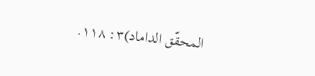المحقّق الداماد)٣: ١١٨.